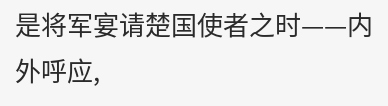是将军宴请楚国使者之时——内外呼应,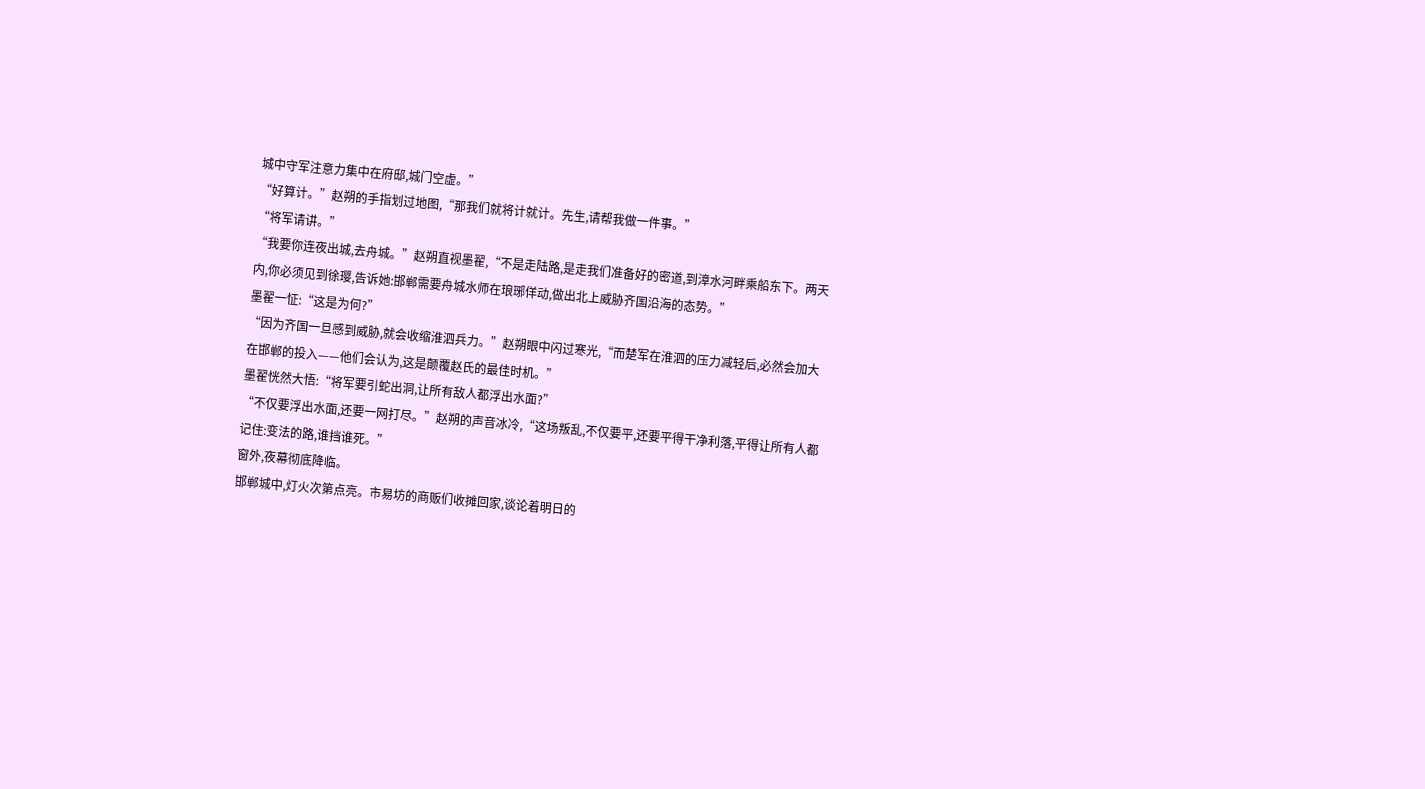城中守军注意力集中在府邸,城门空虚。”
“好算计。”赵朔的手指划过地图,“那我们就将计就计。先生,请帮我做一件事。”
“将军请讲。”
“我要你连夜出城,去舟城。”赵朔直视墨翟,“不是走陆路,是走我们准备好的密道,到漳水河畔乘船东下。两天内,你必须见到徐璎,告诉她:邯郸需要舟城水师在琅琊佯动,做出北上威胁齐国沿海的态势。”
墨翟一怔:“这是为何?”
“因为齐国一旦感到威胁,就会收缩淮泗兵力。”赵朔眼中闪过寒光,“而楚军在淮泗的压力减轻后,必然会加大在邯郸的投入——他们会认为,这是颠覆赵氏的最佳时机。”
墨翟恍然大悟:“将军要引蛇出洞,让所有敌人都浮出水面?”
“不仅要浮出水面,还要一网打尽。”赵朔的声音冰冷,“这场叛乱,不仅要平,还要平得干净利落,平得让所有人都记住:变法的路,谁挡谁死。”
窗外,夜幕彻底降临。
邯郸城中,灯火次第点亮。市易坊的商贩们收摊回家,谈论着明日的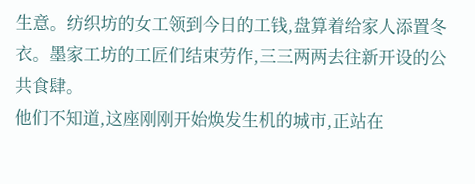生意。纺织坊的女工领到今日的工钱,盘算着给家人添置冬衣。墨家工坊的工匠们结束劳作,三三两两去往新开设的公共食肆。
他们不知道,这座刚刚开始焕发生机的城市,正站在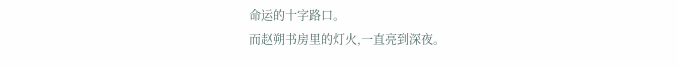命运的十字路口。
而赵朔书房里的灯火,一直亮到深夜。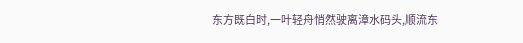东方既白时,一叶轻舟悄然驶离漳水码头,顺流东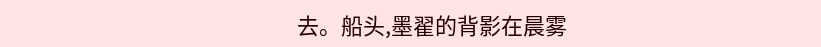去。船头,墨翟的背影在晨雾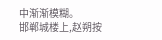中渐渐模糊。
邯郸城楼上,赵朔按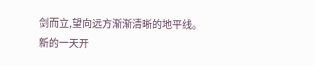剑而立,望向远方渐渐清晰的地平线。
新的一天开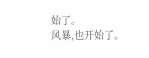始了。
风暴,也开始了。